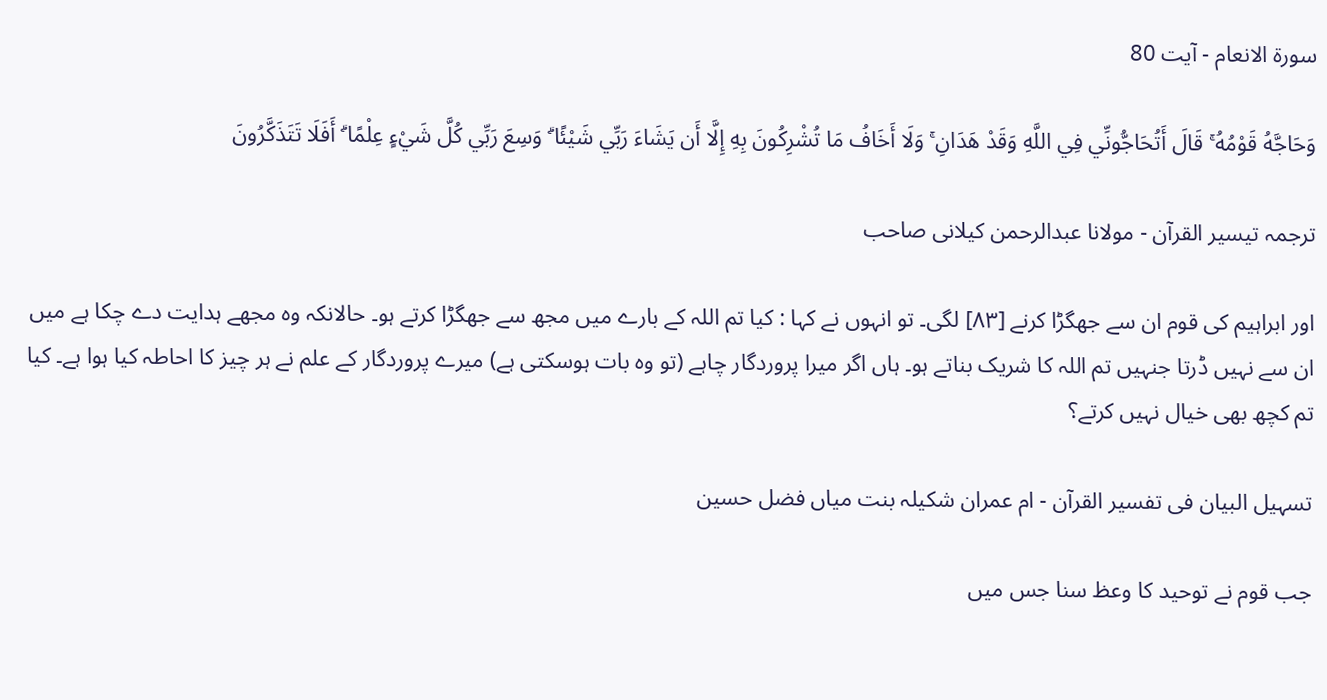سورة الانعام - آیت 80

وَحَاجَّهُ قَوْمُهُ ۚ قَالَ أَتُحَاجُّونِّي فِي اللَّهِ وَقَدْ هَدَانِ ۚ وَلَا أَخَافُ مَا تُشْرِكُونَ بِهِ إِلَّا أَن يَشَاءَ رَبِّي شَيْئًا ۗ وَسِعَ رَبِّي كُلَّ شَيْءٍ عِلْمًا ۗ أَفَلَا تَتَذَكَّرُونَ

ترجمہ تیسیر القرآن - مولانا عبدالرحمن کیلانی صاحب

اور ابراہیم کی قوم ان سے جھگڑا کرنے [٨٣] لگی۔ تو انہوں نے کہا : کیا تم اللہ کے بارے میں مجھ سے جھگڑا کرتے ہو۔ حالانکہ وہ مجھے ہدایت دے چکا ہے میں ان سے نہیں ڈرتا جنہیں تم اللہ کا شریک بناتے ہو۔ ہاں اگر میرا پروردگار چاہے (تو وہ بات ہوسکتی ہے) میرے پروردگار کے علم نے ہر چیز کا احاطہ کیا ہوا ہے۔ کیا تم کچھ بھی خیال نہیں کرتے؟

تسہیل البیان فی تفسیر القرآن - ام عمران شکیلہ بنت میاں فضل حسین

جب قوم نے توحید کا وعظ سنا جس میں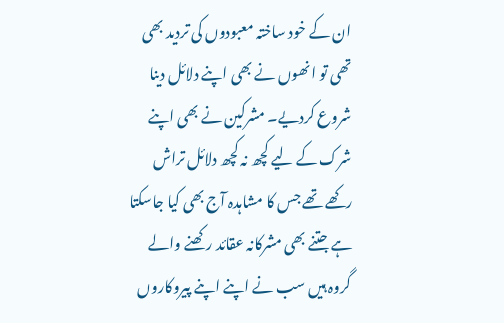ان کے خود ساختہ معبودوں کی تردید بھی تھی تو انھوں نے بھی اپنے دلائل دینا شروع کردیے۔ مشرکین نے بھی اپنے شرک کے لیے کچھ نہ کچھ دلائل تراش رکھے تھے جس کا مشاہدہ آج بھی کیا جاسکتا ہے جتنے بھی مشرکانہ عقائد رکھنے والے گروہ ہیں سب نے اپنے اپنے پیروکاروں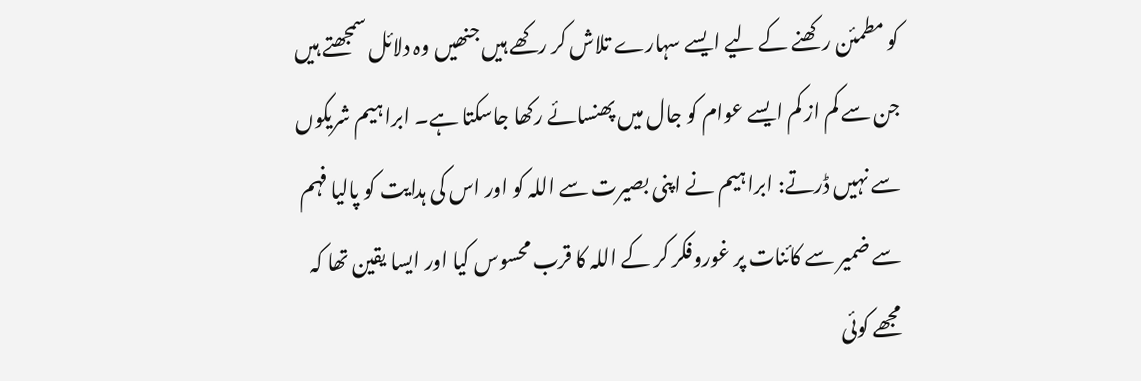کو مطمئن رکھنے کے لیے ایسے سہارے تلاش کر رکھے ہیں جنھیں وہ دلائل سمجھتے ہیں جن سے کم از کم ایسے عوام کو جال میں پھنسائے رکھا جاسکتا ہے۔ ابراہیم شریکوں سے نہیں ڈرتے: ابراہیم نے اپنی بصیرت سے اللہ کو اور اس کی ہدایت کو پالیا فہم سے ضمیر سے کائنات پر غوروفکر کر کے اللہ کا قرب محسوس کیا اور ایسا یقین تھا کہ مجھے کوئی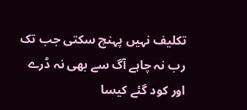تکلیف نہیں پہنچ سکتی جب تک رب نہ چاہے آگ سے بھی نہ ڈرے اور کود گئے کیسا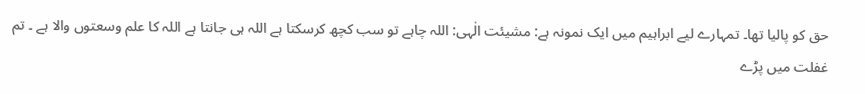حق کو پالیا تھا۔ تمہارے لیے ابراہیم میں ایک نمونہ ہے: مشیئت الٰہی: اللہ چاہے تو سب کچھ کرسکتا ہے اللہ ہی جانتا ہے اللہ کا علم وسعتوں والا ہے ۔ تم غفلت میں پڑے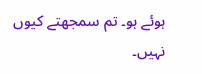ہوئے ہو۔ تم سمجھتے کیوں نہیں۔